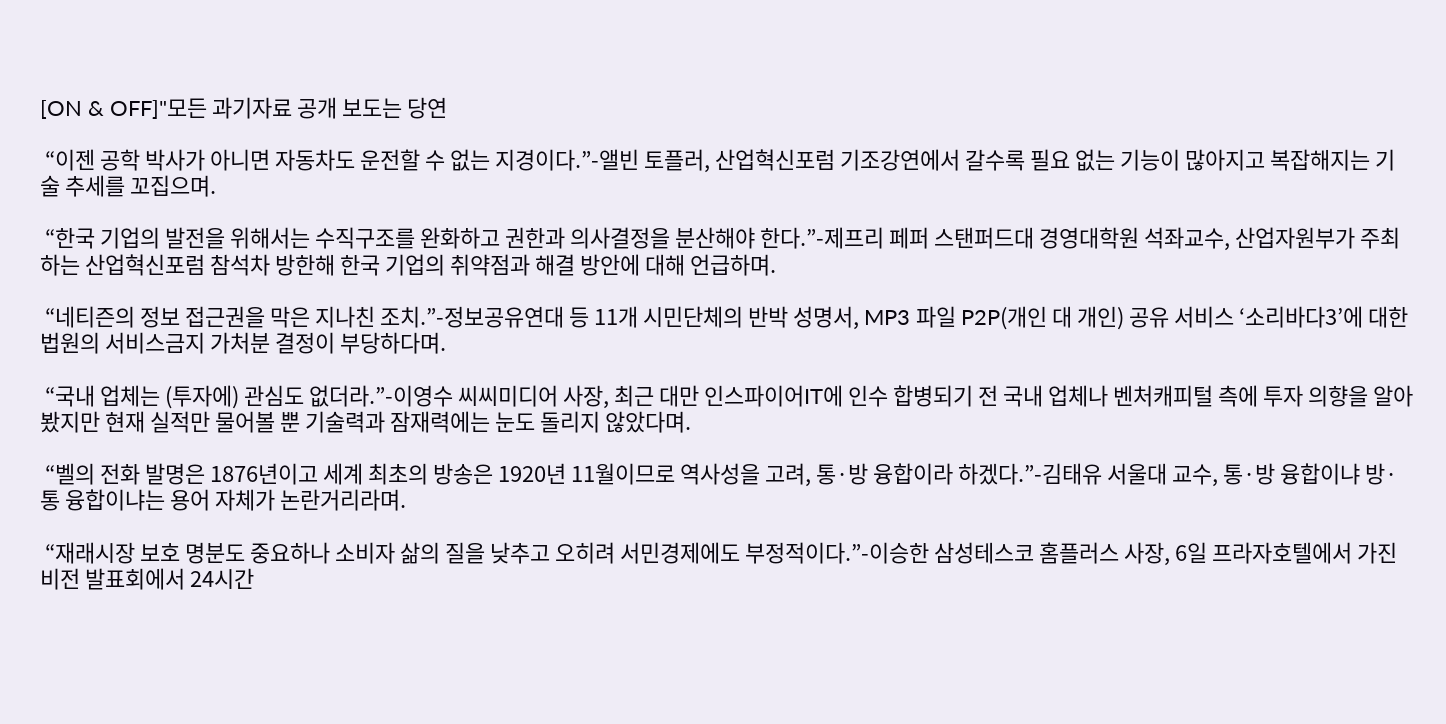[ON & OFF]"모든 과기자료 공개 보도는 당연

 “이젠 공학 박사가 아니면 자동차도 운전할 수 없는 지경이다.”-앨빈 토플러, 산업혁신포럼 기조강연에서 갈수록 필요 없는 기능이 많아지고 복잡해지는 기술 추세를 꼬집으며.

 “한국 기업의 발전을 위해서는 수직구조를 완화하고 권한과 의사결정을 분산해야 한다.”-제프리 페퍼 스탠퍼드대 경영대학원 석좌교수, 산업자원부가 주최하는 산업혁신포럼 참석차 방한해 한국 기업의 취약점과 해결 방안에 대해 언급하며.

 “네티즌의 정보 접근권을 막은 지나친 조치.”-정보공유연대 등 11개 시민단체의 반박 성명서, MP3 파일 P2P(개인 대 개인) 공유 서비스 ‘소리바다3’에 대한 법원의 서비스금지 가처분 결정이 부당하다며.

 “국내 업체는 (투자에) 관심도 없더라.”-이영수 씨씨미디어 사장, 최근 대만 인스파이어IT에 인수 합병되기 전 국내 업체나 벤처캐피털 측에 투자 의향을 알아봤지만 현재 실적만 물어볼 뿐 기술력과 잠재력에는 눈도 돌리지 않았다며.

 “벨의 전화 발명은 1876년이고 세계 최초의 방송은 1920년 11월이므로 역사성을 고려, 통·방 융합이라 하겠다.”-김태유 서울대 교수, 통·방 융합이냐 방·통 융합이냐는 용어 자체가 논란거리라며.

 “재래시장 보호 명분도 중요하나 소비자 삶의 질을 낮추고 오히려 서민경제에도 부정적이다.”-이승한 삼성테스코 홈플러스 사장, 6일 프라자호텔에서 가진 비전 발표회에서 24시간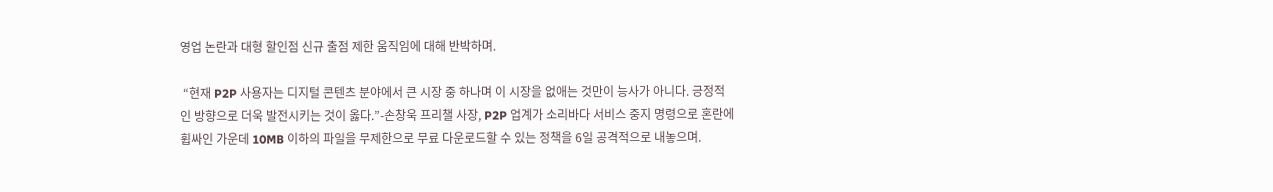영업 논란과 대형 할인점 신규 출점 제한 움직임에 대해 반박하며.

 “현재 P2P 사용자는 디지털 콘텐츠 분야에서 큰 시장 중 하나며 이 시장을 없애는 것만이 능사가 아니다. 긍정적인 방향으로 더욱 발전시키는 것이 옳다.”-손창욱 프리챌 사장, P2P 업계가 소리바다 서비스 중지 명령으로 혼란에 휩싸인 가운데 10MB 이하의 파일을 무제한으로 무료 다운로드할 수 있는 정책을 6일 공격적으로 내놓으며.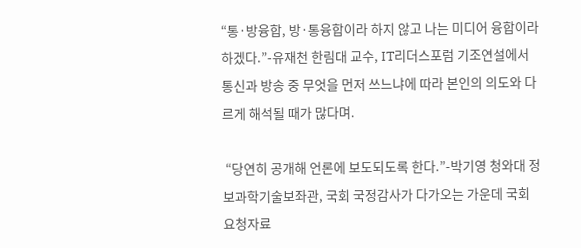“통·방융합, 방·통융합이라 하지 않고 나는 미디어 융합이라 하겠다.”-유재천 한림대 교수, IT리더스포럼 기조연설에서 통신과 방송 중 무엇을 먼저 쓰느냐에 따라 본인의 의도와 다르게 해석될 때가 많다며.

 “당연히 공개해 언론에 보도되도록 한다.”-박기영 청와대 정보과학기술보좌관, 국회 국정감사가 다가오는 가운데 국회 요청자료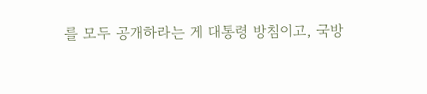를 모두 공개하라는 게 대통령 방침이고, 국방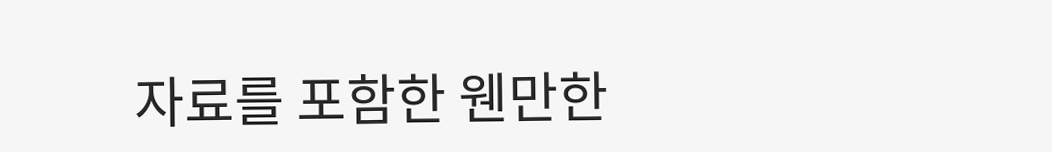자료를 포함한 웬만한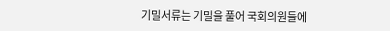기밀서류는 기밀을 풀어 국회의원들에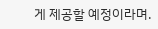게 제공할 예정이라며.